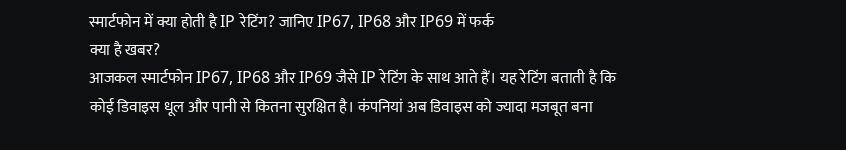स्मार्टफोन में क्या होती है IP रेटिंग? जानिए IP67, IP68 और IP69 में फर्क
क्या है खबर?
आजकल स्मार्टफोन IP67, IP68 और IP69 जैसे IP रेटिंग के साथ आते हैं। यह रेटिंग बताती है कि कोई डिवाइस धूल और पानी से कितना सुरक्षित है। कंपनियां अब डिवाइस को ज्यादा मजबूत बना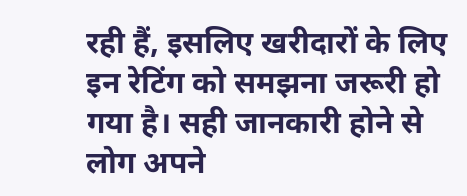रही हैं, इसलिए खरीदारों के लिए इन रेटिंग को समझना जरूरी हो गया है। सही जानकारी होने से लोग अपने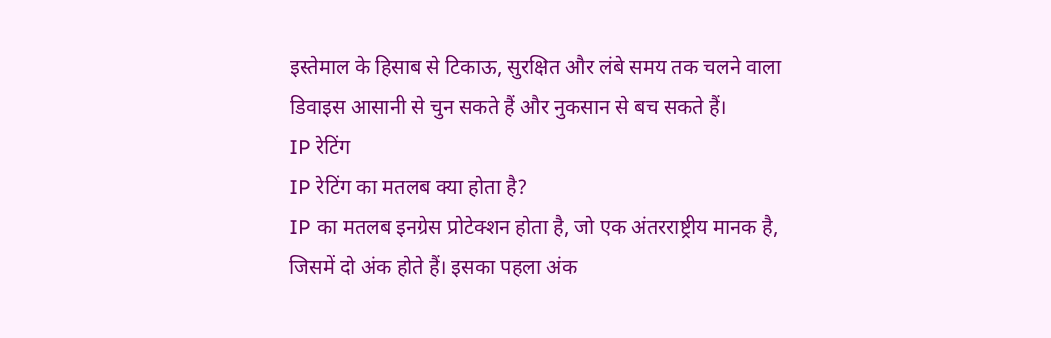इस्तेमाल के हिसाब से टिकाऊ, सुरक्षित और लंबे समय तक चलने वाला डिवाइस आसानी से चुन सकते हैं और नुकसान से बच सकते हैं।
IP रेटिंग
IP रेटिंग का मतलब क्या होता है?
IP का मतलब इनग्रेस प्रोटेक्शन होता है, जो एक अंतरराष्ट्रीय मानक है, जिसमें दो अंक होते हैं। इसका पहला अंक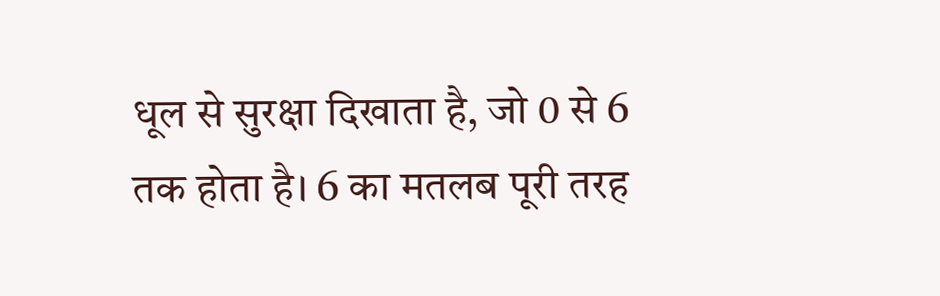धूल से सुरक्षा दिखाता है, जो 0 से 6 तक होता है। 6 का मतलब पूरी तरह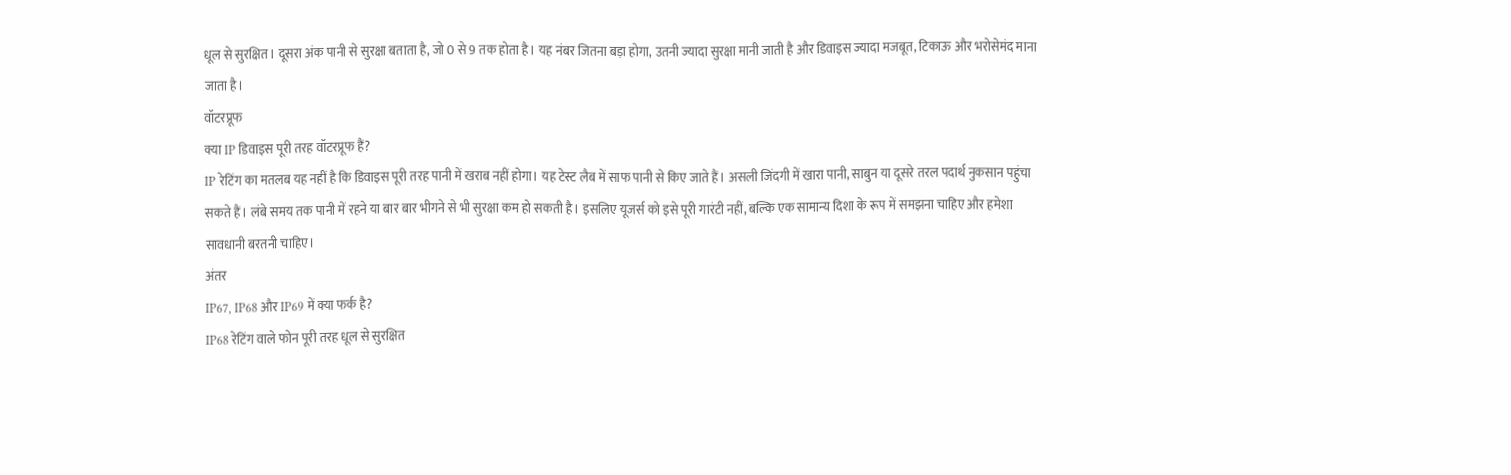धूल से सुरक्षित। दूसरा अंक पानी से सुरक्षा बताता है, जो 0 से 9 तक होता है। यह नंबर जितना बड़ा होगा, उतनी ज्यादा सुरक्षा मानी जाती है और डिवाइस ज्यादा मजबूत, टिकाऊ और भरोसेमंद माना जाता है।
वॉटरप्रूफ
क्या IP डिवाइस पूरी तरह वॉटरप्रूफ हैं?
IP रेटिंग का मतलब यह नहीं है कि डिवाइस पूरी तरह पानी में खराब नहीं होगा। यह टेस्ट लैब में साफ पानी से किए जाते हैं। असली जिंदगी में खारा पानी, साबुन या दूसरे तरल पदार्थ नुकसान पहुंचा सकते हैं। लंबे समय तक पानी में रहने या बार बार भीगने से भी सुरक्षा कम हो सकती है। इसलिए यूजर्स को इसे पूरी गारंटी नहीं, बल्कि एक सामान्य दिशा के रूप में समझना चाहिए और हमेशा सावधानी बरतनी चाहिए।
अंतर
IP67, IP68 और IP69 में क्या फर्क है?
IP68 रेटिंग वाले फोन पूरी तरह धूल से सुरक्षित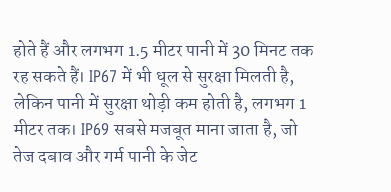होते हैं और लगभग 1.5 मीटर पानी में 30 मिनट तक रह सकते हैं। IP67 में भी धूल से सुरक्षा मिलती है, लेकिन पानी में सुरक्षा थोड़ी कम होती है, लगभग 1 मीटर तक। IP69 सबसे मजबूत माना जाता है, जो तेज दबाव और गर्म पानी के जेट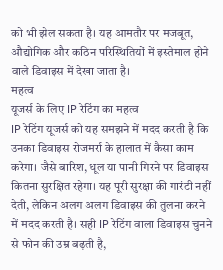को भी झेल सकता है। यह आमतौर पर मजबूत, औद्योगिक और कठिन परिस्थितियों में इस्तेमाल होने वाले डिवाइस में देखा जाता है।
महत्व
यूजर्स के लिए IP रेटिंग का महत्व
IP रेटिंग यूजर्स को यह समझने में मदद करती है कि उनका डिवाइस रोजमर्रा के हालात में कैसा काम करेगा। जैसे बारिश, धूल या पानी गिरने पर डिवाइस कितना सुरक्षित रहेगा। यह पूरी सुरक्षा की गारंटी नहीं देती, लेकिन अलग अलग डिवाइस की तुलना करने में मदद करती है। सही IP रेटिंग वाला डिवाइस चुनने से फोन की उम्र बढ़ती है,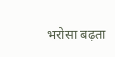भरोसा बढ़ता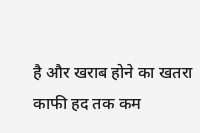है और खराब होने का खतरा काफी हद तक कम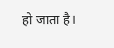हो जाता है।